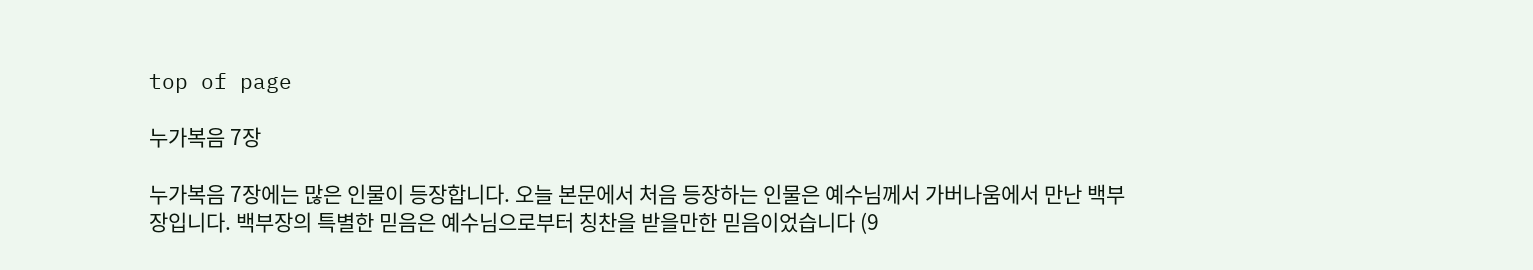top of page

누가복음 7장

누가복음 7장에는 많은 인물이 등장합니다. 오늘 본문에서 처음 등장하는 인물은 예수님께서 가버나움에서 만난 백부장입니다. 백부장의 특별한 믿음은 예수님으로부터 칭찬을 받을만한 믿음이었습니다 (9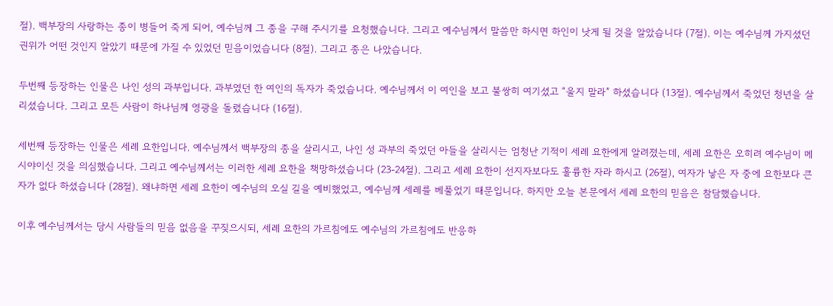절). 백부장의 사랑하는 종이 병들어 죽게 되어, 예수님께 그 종을 구해 주시기를 요청했습니다. 그리고 예수님께서 말씀만 하시면 하인이 낫게 될 것을 알았습니다 (7절). 이는 예수님께 가지셨던 권위가 어떤 것인지 알았기 때문에 가질 수 있었던 믿음이었습니다 (8절). 그리고 종은 나았습니다.

두번째 등장하는 인물은 나인 성의 과부입니다. 과부였던 한 여인의 독자가 죽었습니다. 예수님께서 이 여인을 보고 불쌍히 여기셨고 “울지 말라” 하셨습니다 (13절). 예수님께서 죽었던 청년을 살리셨습니다. 그리고 모든 사람이 하나님께 영광을 돌렸습니다 (16절).

세번째 등장하는 인물은 세례 요한입니다. 예수님께서 백부장의 종을 살리시고, 나인 성 과부의 죽었던 아들을 살리시는 엄청난 기적이 세례 요한에게 알려졌는데, 세례 요한은 오히려 예수님이 메시야이신 것을 의심했습니다. 그리고 예수님께서는 이러한 세례 요한을 책망하셨습니다 (23-24절). 그리고 세례 요한이 선지자보다도 훌륭한 자라 하시고 (26절), 여자가 낳은 자 중에 요한보다 큰 자가 없다 하셨습니다 (28절). 왜냐하면 세례 요한이 예수님의 오실 길을 예비했었고, 예수님께 세례를 베풀었기 때문입니다. 하지만 오늘 본문에서 세례 요한의 믿음은 참담했습니다.

이후 예수님께서는 당시 사람들의 믿음 없음을 꾸짖으시되, 세례 요한의 가르침에도 예수님의 가르침에도 반응하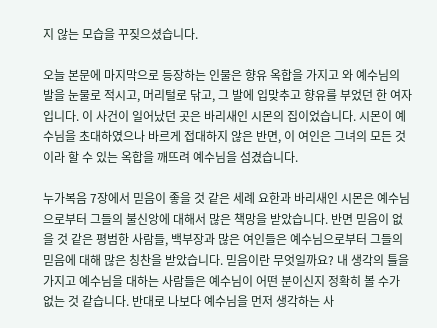지 않는 모습을 꾸짖으셨습니다.

오늘 본문에 마지막으로 등장하는 인물은 향유 옥합을 가지고 와 예수님의 발을 눈물로 적시고, 머리털로 닦고, 그 발에 입맞추고 향유를 부었던 한 여자입니다. 이 사건이 일어났던 곳은 바리새인 시몬의 집이었습니다. 시몬이 예수님을 초대하였으나 바르게 접대하지 않은 반면, 이 여인은 그녀의 모든 것이라 할 수 있는 옥합을 깨뜨려 예수님을 섬겼습니다.

누가복음 7장에서 믿음이 좋을 것 같은 세례 요한과 바리새인 시몬은 예수님으로부터 그들의 불신앙에 대해서 많은 책망을 받았습니다. 반면 믿음이 없을 것 같은 평범한 사람들, 백부장과 많은 여인들은 예수님으로부터 그들의 믿음에 대해 많은 칭찬을 받았습니다. 믿음이란 무엇일까요? 내 생각의 틀을 가지고 예수님을 대하는 사람들은 예수님이 어떤 분이신지 정확히 볼 수가 없는 것 같습니다. 반대로 나보다 예수님을 먼저 생각하는 사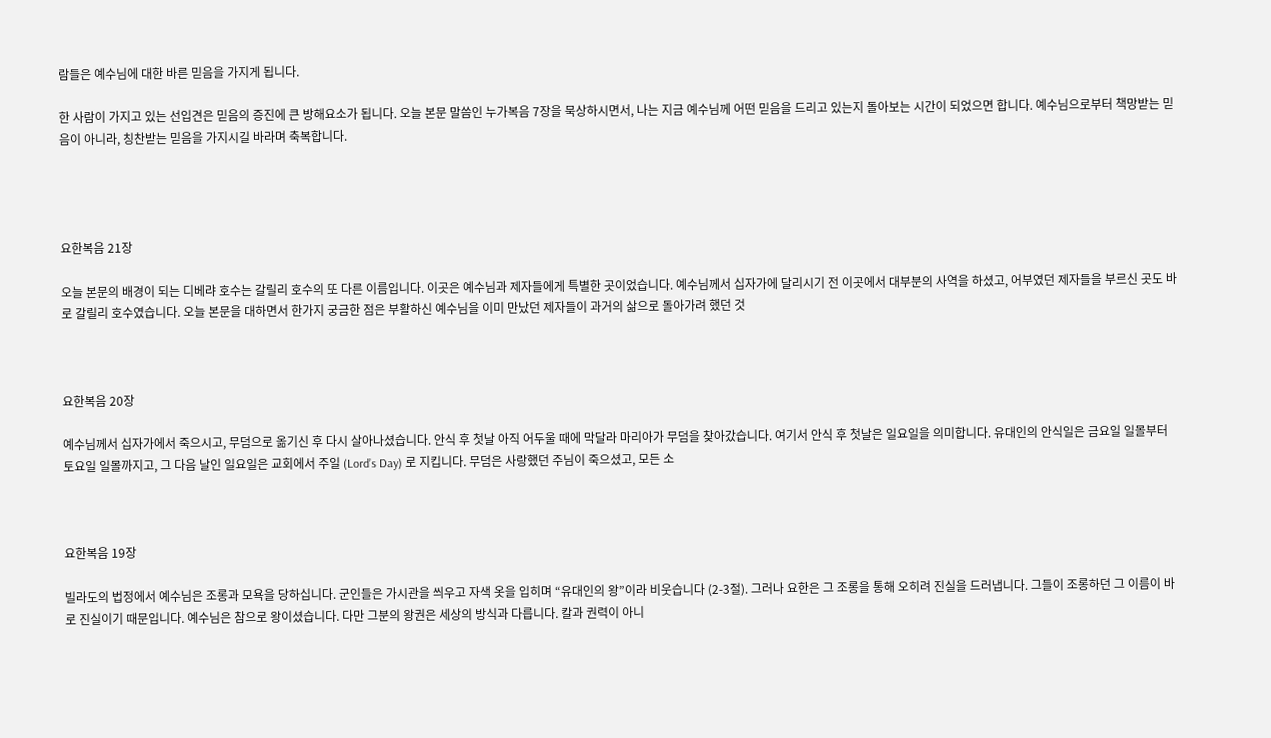람들은 예수님에 대한 바른 믿음을 가지게 됩니다.

한 사람이 가지고 있는 선입견은 믿음의 증진에 큰 방해요소가 됩니다. 오늘 본문 말씀인 누가복음 7장을 묵상하시면서, 나는 지금 예수님께 어떤 믿음을 드리고 있는지 돌아보는 시간이 되었으면 합니다. 예수님으로부터 책망받는 믿음이 아니라, 칭찬받는 믿음을 가지시길 바라며 축복합니다.




요한복음 21장

오늘 본문의 배경이 되는 디베랴 호수는 갈릴리 호수의 또 다른 이름입니다. 이곳은 예수님과 제자들에게 특별한 곳이었습니다. 예수님께서 십자가에 달리시기 전 이곳에서 대부분의 사역을 하셨고, 어부였던 제자들을 부르신 곳도 바로 갈릴리 호수였습니다. 오늘 본문을 대하면서 한가지 궁금한 점은 부활하신 예수님을 이미 만났던 제자들이 과거의 삶으로 돌아가려 했던 것



요한복음 20장

예수님께서 십자가에서 죽으시고, 무덤으로 옮기신 후 다시 살아나셨습니다. 안식 후 첫날 아직 어두울 때에 막달라 마리아가 무덤을 찾아갔습니다. 여기서 안식 후 첫날은 일요일을 의미합니다. 유대인의 안식일은 금요일 일몰부터 토요일 일몰까지고, 그 다음 날인 일요일은 교회에서 주일 (Lord’s Day) 로 지킵니다. 무덤은 사랑했던 주님이 죽으셨고, 모든 소



요한복음 19장

빌라도의 법정에서 예수님은 조롱과 모욕을 당하십니다. 군인들은 가시관을 씌우고 자색 옷을 입히며 “유대인의 왕”이라 비웃습니다 (2-3절). 그러나 요한은 그 조롱을 통해 오히려 진실을 드러냅니다. 그들이 조롱하던 그 이름이 바로 진실이기 때문입니다. 예수님은 참으로 왕이셨습니다. 다만 그분의 왕권은 세상의 방식과 다릅니다. 칼과 권력이 아니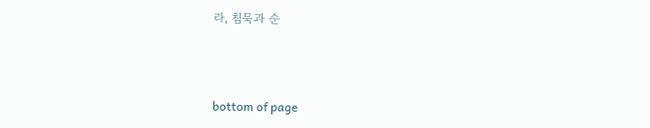라, 침묵과 순



bottom of page